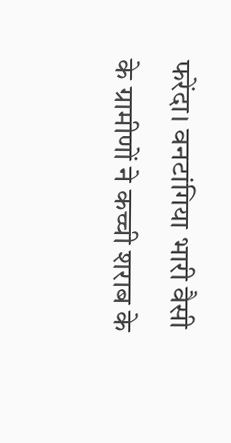फरेंदा। वनटांगिया भारी वैसी के ग्रामीणों ने कच्ची शराब के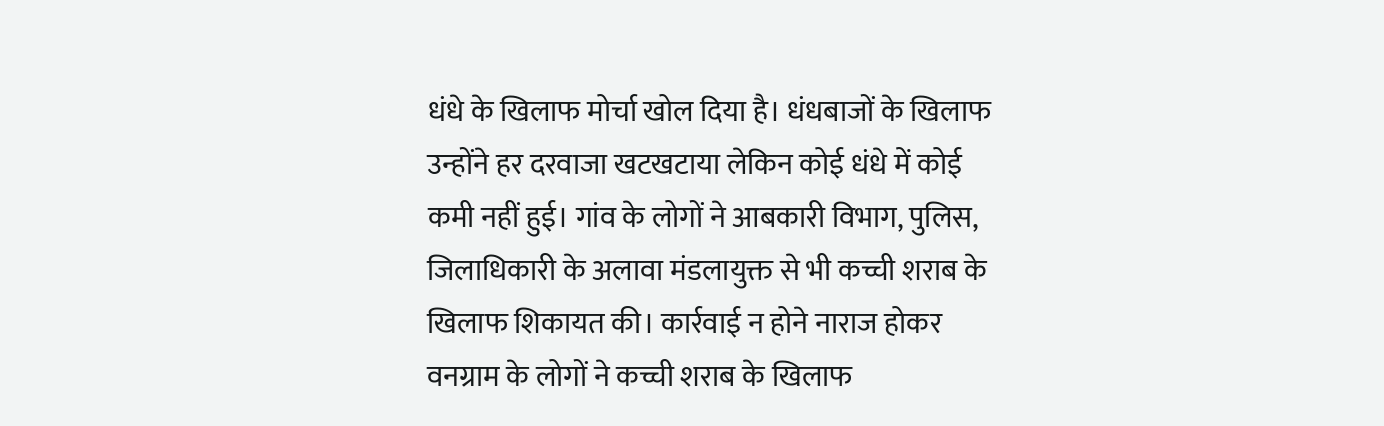धंधे के खिलाफ मोर्चा खोल दिया है। धंधबाजों के खिलाफ उन्होंने हर दरवाजा खटखटाया लेकिन कोई धंधे में कोई कमी नहीं हुई। गांव के लोगों ने आबकारी विभाग, पुलिस, जिलाधिकारी के अलावा मंडलायुक्त से भी कच्ची शराब के खिलाफ शिकायत की। कार्रवाई न होने नाराज होकर वनग्राम के लोगों ने कच्ची शराब के खिलाफ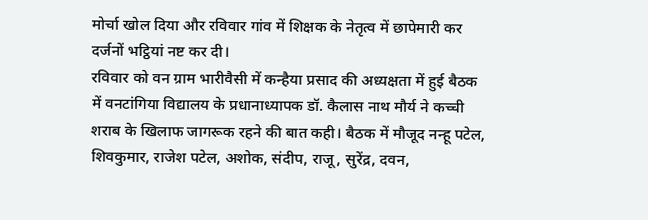मोर्चा खोल दिया और रविवार गांव में शिक्षक के नेतृत्व में छापेमारी कर दर्जनों भट्ठियां नष्ट कर दी।
रविवार को वन ग्राम भारीवैसी में कन्हैया प्रसाद की अध्यक्षता में हुई बैठक में वनटांगिया विद्यालय के प्रधानाध्यापक डॉ. कैलास नाथ मौर्य ने कच्ची शराब के खिलाफ जागरूक रहने की बात कही। बैठक में मौजूद नन्हू पटेल, शिवकुमार, राजेश पटेल, अशोक, संदीप, राजू, सुरेंद्र, दवन,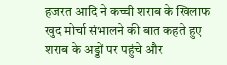हजरत आदि ने कच्ची शराब के खिलाफ खुद मोर्चा संभालने की बात कहते हुए शराब के अड्डों पर पहुंचे और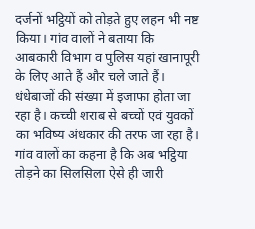दर्जनों भट्ठियों को तोड़ते हुए लहन भी नष्ट किया। गांव वालों ने बताया कि आबकारी विभाग व पुलिस यहां खानापूरी के लिए आते हैं और चले जाते हैं। धंधेबाजों की संख्या में इजाफा होता जा रहा है। कच्ची शराब से बच्चों एवं युवकों का भविष्य अंधकार की तरफ जा रहा है। गांव वालों का कहना है कि अब भट्ठिया तोड़ने का सिलसिला ऐसे ही जारी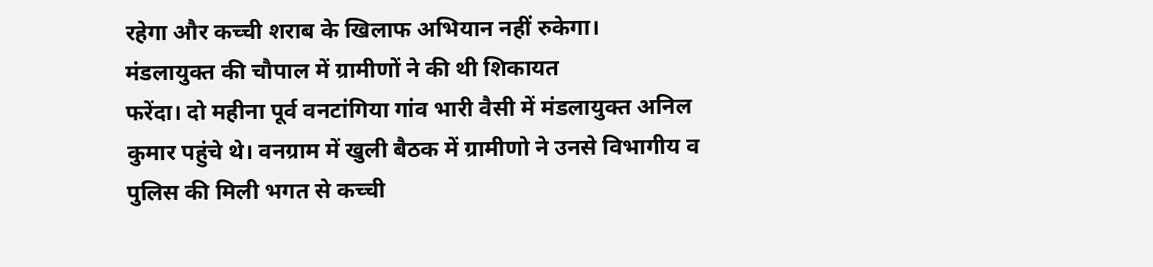रहेगा और कच्ची शराब के खिलाफ अभियान नहीं रुकेगा।
मंडलायुक्त की चौपाल में ग्रामीणों ने की थी शिकायत
फरेंदा। दो महीना पूर्व वनटांगिया गांव भारी वैसी में मंडलायुक्त अनिल कुमार पहुंचे थे। वनग्राम में खुली बैठक में ग्रामीणो ने उनसे विभागीय व पुलिस की मिली भगत से कच्ची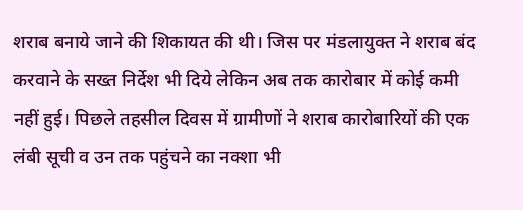शराब बनाये जाने की शिकायत की थी। जिस पर मंडलायुक्त ने शराब बंद करवाने के सख्त निर्देश भी दिये लेकिन अब तक कारोबार में कोई कमी नहीं हुई। पिछले तहसील दिवस में ग्रामीणों ने शराब कारोबारियों की एक लंबी सूची व उन तक पहुंचने का नक्शा भी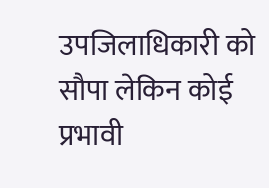उपजिलाधिकारी को सौपा लेकिन कोई प्रभावी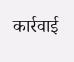कार्रवाई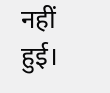नहीं हुई।